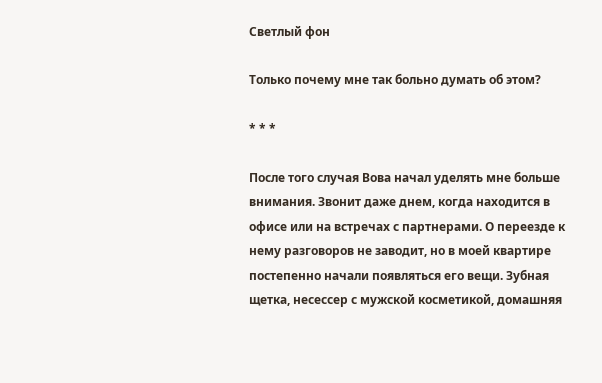Светлый фон

Только почему мне так больно думать об этом?

* * *

После того случая Вова начал уделять мне больше внимания. Звонит даже днем, когда находится в офисе или на встречах с партнерами. О переезде к нему разговоров не заводит, но в моей квартире постепенно начали появляться его вещи. Зубная щетка, несессер с мужской косметикой, домашняя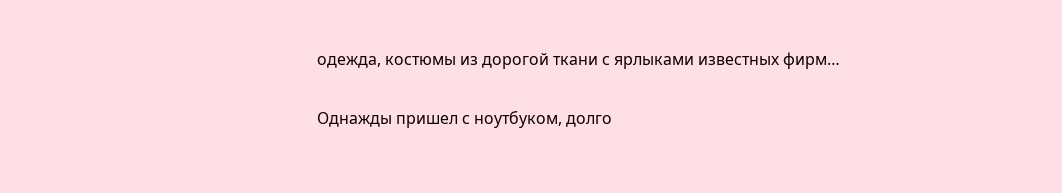одежда, костюмы из дорогой ткани с ярлыками известных фирм…

Однажды пришел с ноутбуком, долго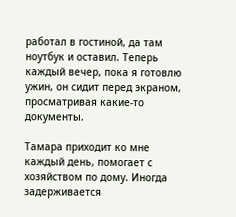работал в гостиной, да там ноутбук и оставил. Теперь каждый вечер, пока я готовлю ужин, он сидит перед экраном, просматривая какие-то документы.

Тамара приходит ко мне каждый день, помогает с хозяйством по дому. Иногда задерживается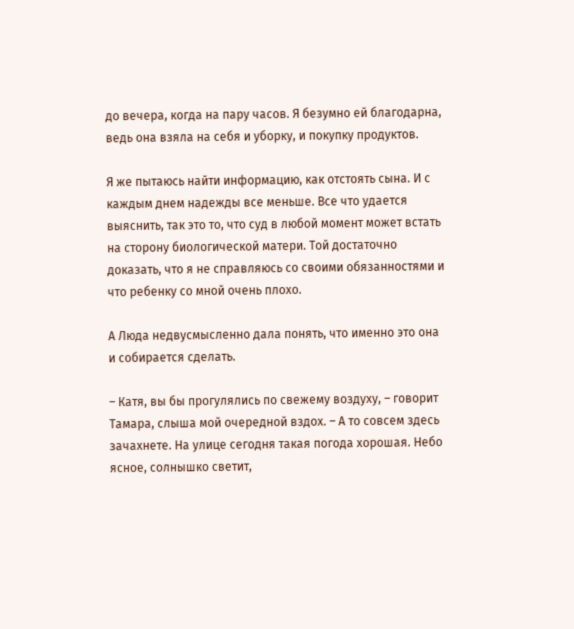до вечера, когда на пару часов. Я безумно ей благодарна, ведь она взяла на себя и уборку, и покупку продуктов.

Я же пытаюсь найти информацию, как отстоять сына. И с каждым днем надежды все меньше. Все что удается выяснить, так это то, что суд в любой момент может встать на сторону биологической матери. Той достаточно доказать, что я не справляюсь со своими обязанностями и что ребенку со мной очень плохо.

А Люда недвусмысленно дала понять, что именно это она и собирается сделать.

– Катя, вы бы прогулялись по свежему воздуху, – говорит Тамара, слыша мой очередной вздох. – А то совсем здесь зачахнете. На улице сегодня такая погода хорошая. Небо ясное, солнышко светит,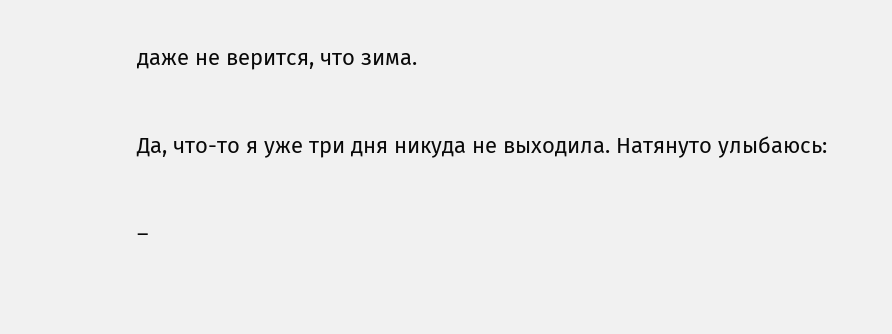даже не верится, что зима.

Да, что-то я уже три дня никуда не выходила. Натянуто улыбаюсь:

–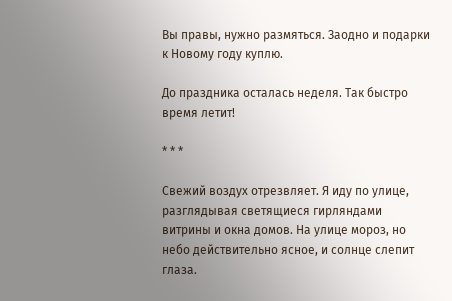Вы правы, нужно размяться. Заодно и подарки к Новому году куплю.

До праздника осталась неделя. Так быстро время летит!

* * *

Свежий воздух отрезвляет. Я иду по улице, разглядывая светящиеся гирляндами витрины и окна домов. На улице мороз, но небо действительно ясное, и солнце слепит глаза.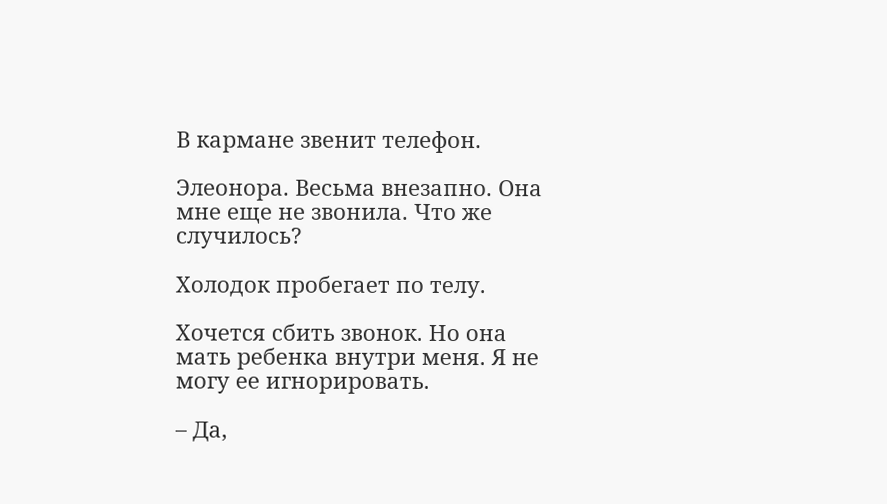В кармане звенит телефон.

Элеонора. Весьма внезапно. Она мне еще не звонила. Что же случилось?

Холодок пробегает по телу.

Хочется сбить звонок. Но она мать ребенка внутри меня. Я не могу ее игнорировать.

– Да,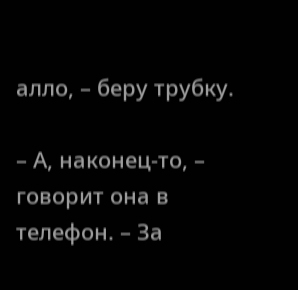алло, – беру трубку.

– А, наконец-то, – говорит она в телефон. – За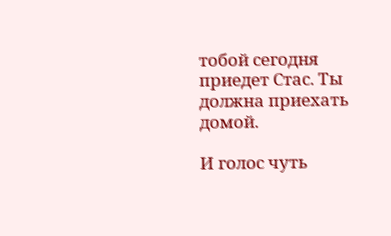тобой сегодня приедет Стас. Ты должна приехать домой.

И голос чуть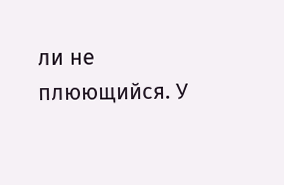ли не плюющийся. У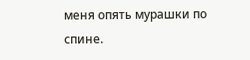меня опять мурашки по спине.